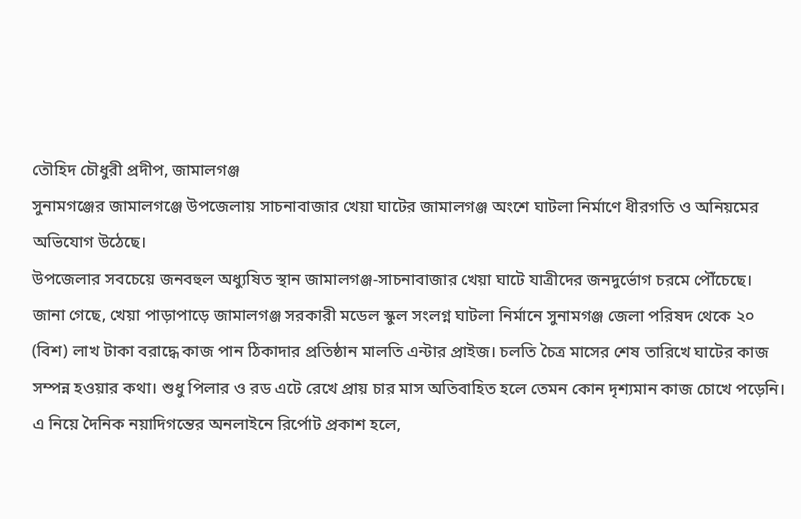তৌহিদ চৌধুরী প্রদীপ, জামালগঞ্জ
সুনামগঞ্জের জামালগঞ্জে উপজেলায় সাচনাবাজার খেয়া ঘাটের জামালগঞ্জ অংশে ঘাটলা নির্মাণে ধীরগতি ও অনিয়মের অভিযোগ উঠেছে।
উপজেলার সবচেয়ে জনবহুল অধ্যুষিত স্থান জামালগঞ্জ-সাচনাবাজার খেয়া ঘাটে যাত্রীদের জনদুর্ভোগ চরমে পৌঁচেছে।
জানা গেছে, খেয়া পাড়াপাড়ে জামালগঞ্জ সরকারী মডেল স্কুল সংলগ্ন ঘাটলা নির্মানে সুনামগঞ্জ জেলা পরিষদ থেকে ২০ (বিশ) লাখ টাকা বরাদ্ধে কাজ পান ঠিকাদার প্রতিষ্ঠান মালতি এন্টার প্রাইজ। চলতি চৈত্র মাসের শেষ তারিখে ঘাটের কাজ সম্পন্ন হওয়ার কথা। শুধু পিলার ও রড এটে রেখে প্রায় চার মাস অতিবাহিত হলে তেমন কোন দৃশ্যমান কাজ চোখে পড়েনি।
এ নিয়ে দৈনিক নয়াদিগন্তের অনলাইনে রির্পোট প্রকাশ হলে,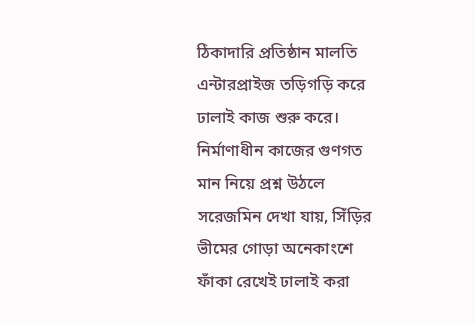ঠিকাদারি প্রতিষ্ঠান মালতি এন্টারপ্রাইজ তড়িগড়ি করে ঢালাই কাজ শুরু করে। নির্মাণাধীন কাজের গুণগত মান নিয়ে প্রশ্ন উঠলে সরেজমিন দেখা যায়, সিঁড়ির ভীমের গোড়া অনেকাংশে ফাঁকা রেখেই ঢালাই করা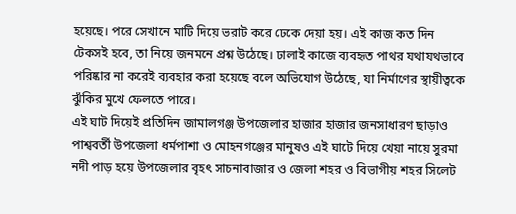হয়েছে। পরে সেখানে মাটি দিয়ে ভরাট করে ঢেকে দেয়া হয়। এই কাজ কত দিন টেকসই হবে, তা নিয়ে জনমনে প্রশ্ন উঠেছে। ঢালাই কাজে ব্যবহৃত পাথর যথাযথভাবে পরিষ্কার না করেই ব্যবহার করা হয়েছে বলে অভিযোগ উঠেছে, যা নির্মাণের স্থায়ীত্বকে ঝুঁকির মুখে ফেলতে পারে।
এই ঘাট দিয়েই প্রতিদিন জামালগঞ্জ উপজেলার হাজার হাজার জনসাধারণ ছাড়াও পাশ্ববর্তী উপজেলা ধর্মপাশা ও মোহনগঞ্জের মানুষও এই ঘাটে দিয়ে খেয়া নায়ে সুরমা নদী পাড় হয়ে উপজেলার বৃহৎ সাচনাবাজার ও জেলা শহর ও বিভাগীয় শহর সিলেট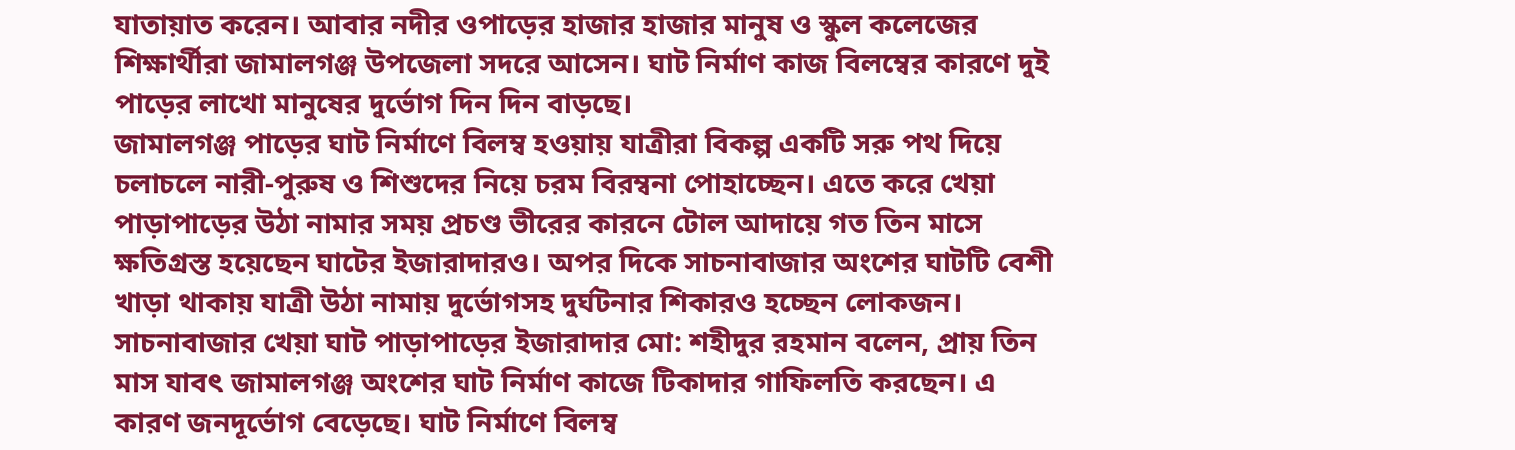যাতায়াত করেন। আবার নদীর ওপাড়ের হাজার হাজার মানুষ ও স্কুল কলেজের শিক্ষার্থীরা জামালগঞ্জ উপজেলা সদরে আসেন। ঘাট নির্মাণ কাজ বিলম্বের কারণে দুই পাড়ের লাখো মানুষের দুর্ভোগ দিন দিন বাড়ছে।
জামালগঞ্জ পাড়ের ঘাট নির্মাণে বিলম্ব হওয়ায় যাত্রীরা বিকল্প একটি সরু পথ দিয়ে চলাচলে নারী-পুরুষ ও শিশুদের নিয়ে চরম বিরম্বনা পোহাচ্ছেন। এতে করে খেয়া পাড়াপাড়ের উঠা নামার সময় প্রচণ্ড ভীরের কারনে টোল আদায়ে গত তিন মাসে ক্ষতিগ্রস্ত হয়েছেন ঘাটের ইজারাদারও। অপর দিকে সাচনাবাজার অংশের ঘাটটি বেশী খাড়া থাকায় যাত্রী উঠা নামায় দুর্ভোগসহ দুর্ঘটনার শিকারও হচ্ছেন লোকজন।
সাচনাবাজার খেয়া ঘাট পাড়াপাড়ের ইজারাদার মো: শহীদুর রহমান বলেন, প্রায় তিন মাস যাবৎ জামালগঞ্জ অংশের ঘাট নির্মাণ কাজে টিকাদার গাফিলতি করছেন। এ কারণ জনদূর্ভোগ বেড়েছে। ঘাট নির্মাণে বিলম্ব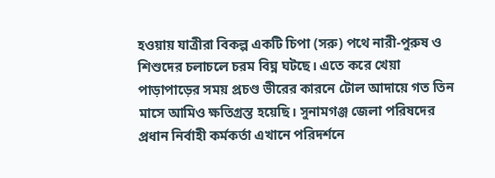হওয়ায় যাত্রীরা বিকল্প একটি চিপা (সরু) পথে নারী-পুরুষ ও শিশুদের চলাচলে চরম বিঘ্ন ঘটছে। এতে করে খেয়া পাড়াপাড়ের সময় প্রচণ্ড ভীরের কারনে টোল আদায়ে গত তিন মাসে আমিও ক্ষতিগ্রস্ত হয়েছি। সুনামগঞ্জ জেলা পরিষদের প্রধান নির্বাহী কর্মকর্তা এখানে পরিদর্শনে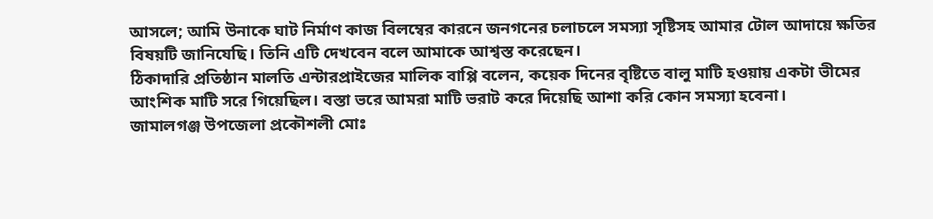আসলে; আমি উনাকে ঘাট নির্মাণ কাজ বিলম্বের কারনে জনগনের চলাচলে সমস্যা সৃষ্টিসহ আমার টোল আদায়ে ক্ষতির বিষয়টি জানিযেছি। তিনি এটি দেখবেন বলে আমাকে আশ্বস্ত করেছেন।
ঠিকাদারি প্রতিষ্ঠান মালতি এন্টারপ্রাইজের মালিক বাপ্পি বলেন, কয়েক দিনের বৃষ্টিতে বালু মাটি হওয়ায় একটা ভীমের আংশিক মাটি সরে গিয়েছিল। বস্তা ভরে আমরা মাটি ভরাট করে দিয়েছি আশা করি কোন সমস্যা হবেনা।
জামালগঞ্জ উপজেলা প্রকৌশলী মোঃ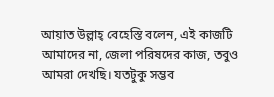আয়াত উল্লাহ্ বেহেস্তি বলেন, এই কাজটি আমাদের না, জেলা পরিষদের কাজ, তবুও আমরা দেখছি। যতটুকু সম্ভব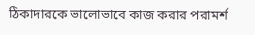ঠিকাদারকে ভালোভাবে কাজ করার পরামর্শ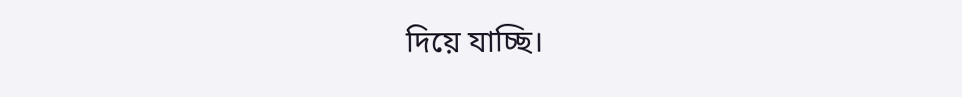দিয়ে যাচ্ছি।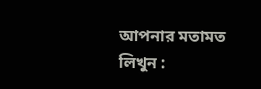আপনার মতামত লিখুন :